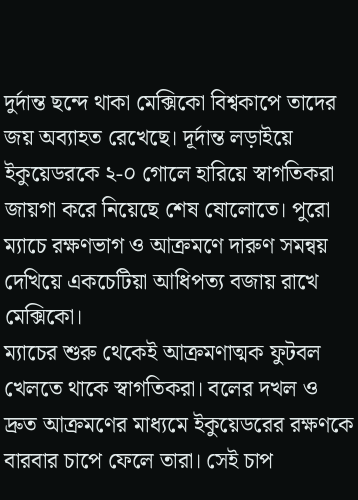দুর্দান্ত ছন্দে থাকা মেক্সিকো বিশ্বকাপে তাদের জয় অব্যাহত রেখেছে। দূর্দান্ত লড়াইয়ে ইকুয়েডরকে ২-০ গোলে হারিয়ে স্বাগতিকরা জায়গা করে নিয়েছে শেষ ষোলোতে। পুরো ম্যাচে রক্ষণভাগ ও আক্রমণে দারুণ সমন্বয় দেখিয়ে একচেটিয়া আধিপত্য বজায় রাখে মেক্সিকো।
ম্যাচের শুরু থেকেই আক্রমণাত্মক ফুটবল খেলতে থাকে স্বাগতিকরা। বলের দখল ও দ্রুত আক্রমণের মাধ্যমে ইকুয়েডরের রক্ষণকে বারবার চাপে ফেলে তারা। সেই চাপ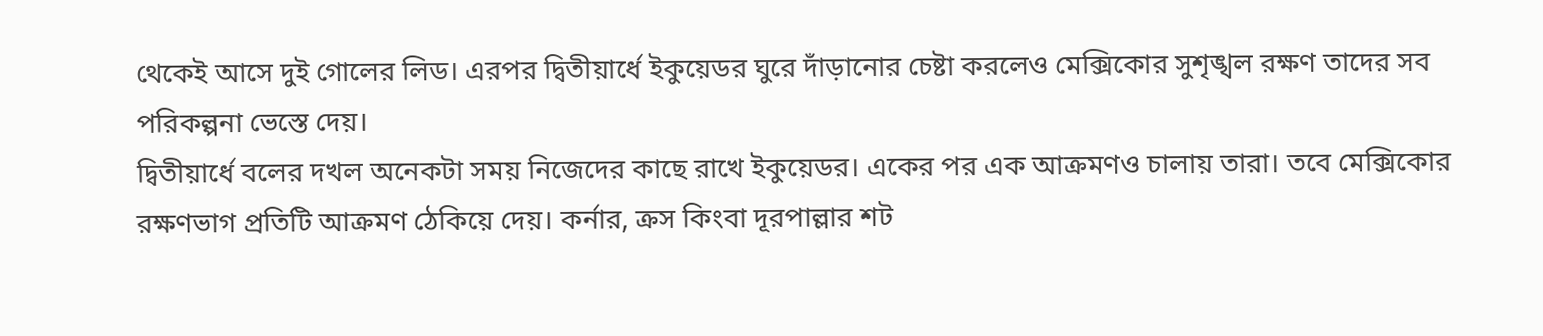থেকেই আসে দুই গোলের লিড। এরপর দ্বিতীয়ার্ধে ইকুয়েডর ঘুরে দাঁড়ানোর চেষ্টা করলেও মেক্সিকোর সুশৃঙ্খল রক্ষণ তাদের সব পরিকল্পনা ভেস্তে দেয়।
দ্বিতীয়ার্ধে বলের দখল অনেকটা সময় নিজেদের কাছে রাখে ইকুয়েডর। একের পর এক আক্রমণও চালায় তারা। তবে মেক্সিকোর রক্ষণভাগ প্রতিটি আক্রমণ ঠেকিয়ে দেয়। কর্নার, ক্রস কিংবা দূরপাল্লার শট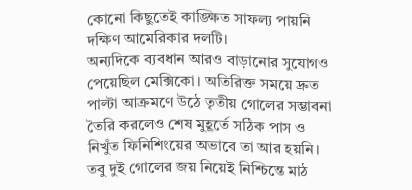কোনো কিছুতেই কাঙ্ক্ষিত সাফল্য পায়নি দক্ষিণ আমেরিকার দলটি।
অন্যদিকে ব্যবধান আরও বাড়ানোর সুযোগও পেয়েছিল মেক্সিকো। অতিরিক্ত সময়ে দ্রুত পাল্টা আক্রমণে উঠে তৃতীয় গোলের সম্ভাবনা তৈরি করলেও শেষ মুহূর্তে সঠিক পাস ও নিখুঁত ফিনিশিংয়ের অভাবে তা আর হয়নি। তবু দুই গোলের জয় নিয়েই নিশ্চিন্তে মাঠ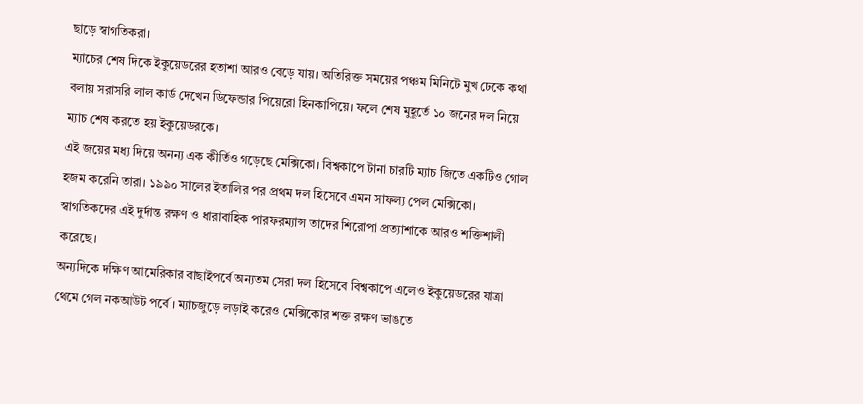ছাড়ে স্বাগতিকরা।
ম্যাচের শেষ দিকে ইকুয়েডরের হতাশা আরও বেড়ে যায়। অতিরিক্ত সময়ের পঞ্চম মিনিটে মুখ ঢেকে কথা বলায় সরাসরি লাল কার্ড দেখেন ডিফেন্ডার পিয়েরো হিনকাপিয়ে। ফলে শেষ মুহূর্তে ১০ জনের দল নিয়ে ম্যাচ শেষ করতে হয় ইকুয়েডরকে।
এই জয়ের মধ্য দিয়ে অনন্য এক কীর্তিও গড়েছে মেক্সিকো। বিশ্বকাপে টানা চারটি ম্যাচ জিতে একটিও গোল হজম করেনি তারা। ১৯৯০ সালের ইতালির পর প্রথম দল হিসেবে এমন সাফল্য পেল মেক্সিকো। স্বাগতিকদের এই দুর্দান্ত রক্ষণ ও ধারাবাহিক পারফরম্যান্স তাদের শিরোপা প্রত্যাশাকে আরও শক্তিশালী করেছে।
অন্যদিকে দক্ষিণ আমেরিকার বাছাইপর্বে অন্যতম সেরা দল হিসেবে বিশ্বকাপে এলেও ইকুয়েডরের যাত্রা থেমে গেল নকআউট পর্বে । ম্যাচজুড়ে লড়াই করেও মেক্সিকোর শক্ত রক্ষণ ভাঙতে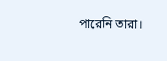পারেনি তারা।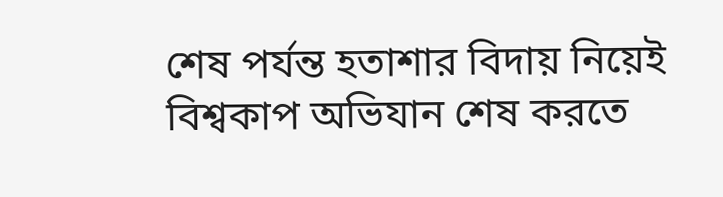শেষ পর্যন্ত হতাশার বিদায় নিয়েই বিশ্বকাপ অভিযান শেষ করতে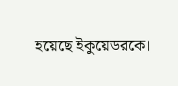হয়েছে ইকুয়েডরকে।